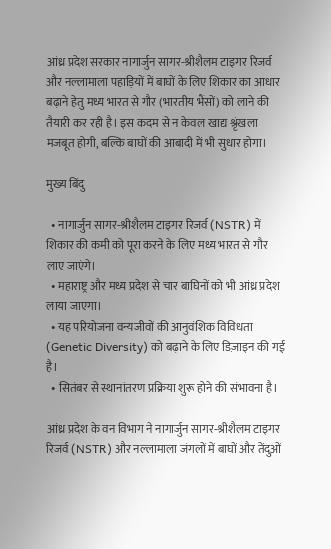आंध्र प्रदेश सरकार नागार्जुन सागर-श्रीशैलम टाइगर रिजर्व और नल्लामाला पहाड़ियों में बाघों के लिए शिकार का आधार बढ़ाने हेतु मध्य भारत से गौर (भारतीय भैंसों) को लाने की तैयारी कर रही है। इस कदम से न केवल खाद्य श्रृंखला मजबूत होगी, बल्कि बाघों की आबादी में भी सुधार होगा।

मुख्य बिंदु

  • नागार्जुन सागर-श्रीशैलम टाइगर रिजर्व (NSTR) में शिकार की कमी को पूरा करने के लिए मध्य भारत से गौर लाए जाएंगे।
  • महाराष्ट्र और मध्य प्रदेश से चार बाघिनों को भी आंध्र प्रदेश लाया जाएगा।
  • यह परियोजना वन्यजीवों की आनुवंशिक विविधता (Genetic Diversity) को बढ़ाने के लिए डिज़ाइन की गई है।
  • सितंबर से स्थानांतरण प्रक्रिया शुरू होने की संभावना है।

आंध्र प्रदेश के वन विभाग ने नागार्जुन सागर-श्रीशैलम टाइगर रिजर्व (NSTR) और नल्लामाला जंगलों में बाघों और तेंदुओं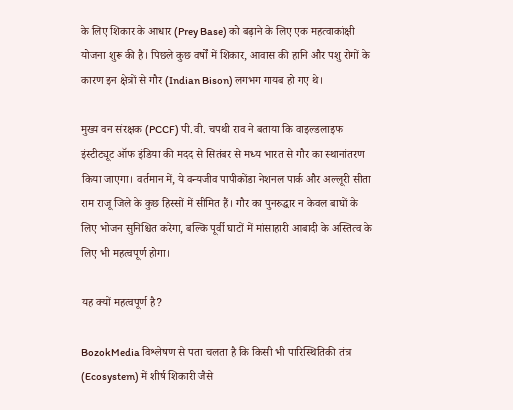के लिए शिकार के आधार (Prey Base) को बढ़ाने के लिए एक महत्वाकांक्षी योजना शुरू की है। पिछले कुछ वर्षों में शिकार, आवास की हानि और पशु रोगों के कारण इन क्षेत्रों से गौर (Indian Bison) लगभग गायब हो गए थे।

मुख्य वन संरक्षक (PCCF) पी.वी. चपथी राव ने बताया कि वाइल्डलाइफ इंस्टीट्यूट ऑफ इंडिया की मदद से सितंबर से मध्य भारत से गौर का स्थानांतरण किया जाएगा। वर्तमान में, ये वन्यजीव पापीकोंडा नेशनल पार्क और अल्लूरी सीता राम राजू जिले के कुछ हिस्सों में सीमित हैं। गौर का पुनरुद्धार न केवल बाघों के लिए भोजन सुनिश्चित करेगा, बल्कि पूर्वी घाटों में मांसाहारी आबादी के अस्तित्व के लिए भी महत्वपूर्ण होगा।

यह क्यों महत्वपूर्ण है?

BozokMedia विश्लेषण से पता चलता है कि किसी भी पारिस्थितिकी तंत्र (Ecosystem) में शीर्ष शिकारी जैसे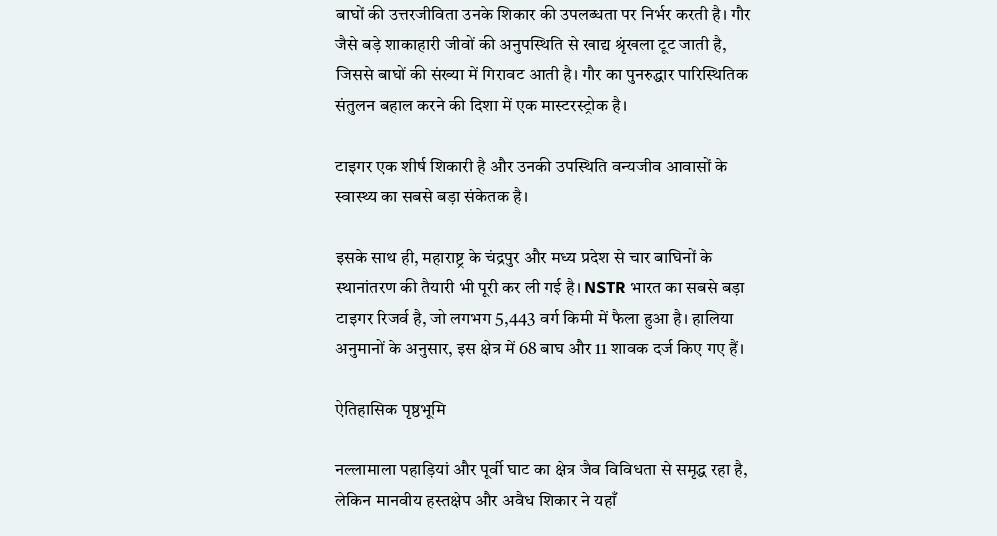बाघों की उत्तरजीविता उनके शिकार की उपलब्धता पर निर्भर करती है। गौर जैसे बड़े शाकाहारी जीवों की अनुपस्थिति से खाद्य श्रृंखला टूट जाती है, जिससे बाघों की संख्या में गिरावट आती है। गौर का पुनरुद्धार पारिस्थितिक संतुलन बहाल करने की दिशा में एक मास्टरस्ट्रोक है।

टाइगर एक शीर्ष शिकारी है और उनकी उपस्थिति वन्यजीव आवासों के स्वास्थ्य का सबसे बड़ा संकेतक है।

इसके साथ ही, महाराष्ट्र के चंद्रपुर और मध्य प्रदेश से चार बाघिनों के स्थानांतरण की तैयारी भी पूरी कर ली गई है। NSTR भारत का सबसे बड़ा टाइगर रिजर्व है, जो लगभग 5,443 वर्ग किमी में फैला हुआ है। हालिया अनुमानों के अनुसार, इस क्षेत्र में 68 बाघ और 11 शावक दर्ज किए गए हैं।

ऐतिहासिक पृष्ठभूमि

नल्लामाला पहाड़ियां और पूर्वी घाट का क्षेत्र जैव विविधता से समृद्ध रहा है, लेकिन मानवीय हस्तक्षेप और अवैध शिकार ने यहाँ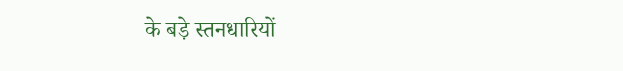के बड़े स्तनधारियों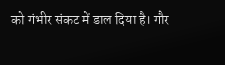को गंभीर संकट में डाल दिया है। गौर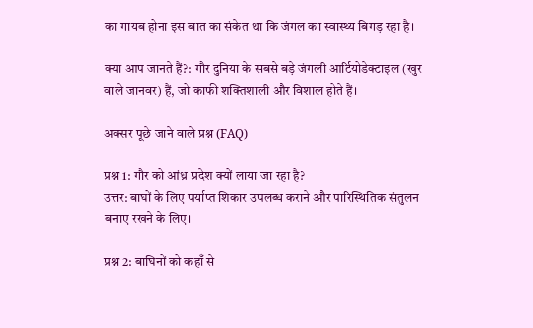का गायब होना इस बात का संकेत था कि जंगल का स्वास्थ्य बिगड़ रहा है।

क्या आप जानते हैं?: गौर दुनिया के सबसे बड़े जंगली आर्टियोडेक्टाइल (खुर वाले जानवर) हैं, जो काफी शक्तिशाली और विशाल होते हैं।

अक्सर पूछे जाने वाले प्रश्न (FAQ)

प्रश्न 1: गौर को आंध्र प्रदेश क्यों लाया जा रहा है?
उत्तर: बाघों के लिए पर्याप्त शिकार उपलब्ध कराने और पारिस्थितिक संतुलन बनाए रखने के लिए।

प्रश्न 2: बाघिनों को कहाँ से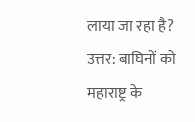लाया जा रहा है?
उत्तर: बाघिनों को महाराष्ट्र के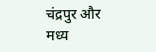चंद्रपुर और मध्य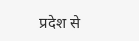प्रदेश से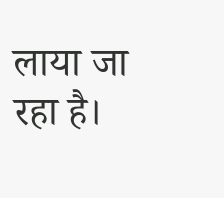लाया जा रहा है।